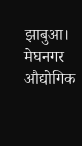झाबुआ। मेघनगर औद्योगिक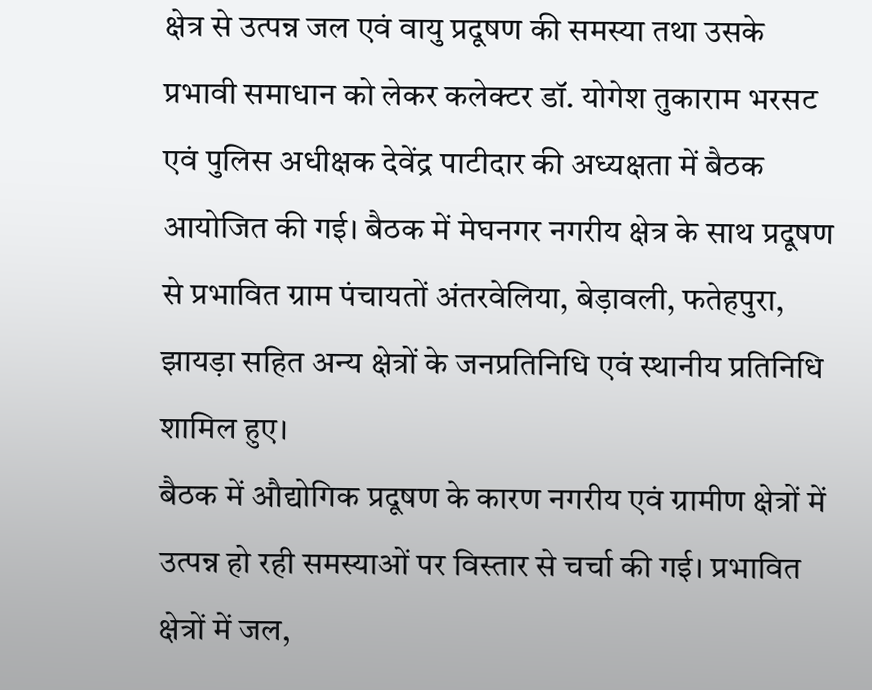क्षेत्र से उत्पन्न जल एवं वायु प्रदूषण की समस्या तथा उसके प्रभावी समाधान को लेकर कलेक्टर डॉ. योगेश तुकाराम भरसट एवं पुलिस अधीक्षक देवेंद्र पाटीदार की अध्यक्षता में बैठक आयोजित की गई। बैठक में मेघनगर नगरीय क्षेत्र के साथ प्रदूषण से प्रभावित ग्राम पंचायतों अंतरवेलिया, बेड़ावली, फतेहपुरा, झायड़ा सहित अन्य क्षेत्रों के जनप्रतिनिधि एवं स्थानीय प्रतिनिधि शामिल हुए।
बैठक में औद्योगिक प्रदूषण के कारण नगरीय एवं ग्रामीण क्षेत्रों में उत्पन्न हो रही समस्याओं पर विस्तार से चर्चा की गई। प्रभावित क्षेत्रों में जल,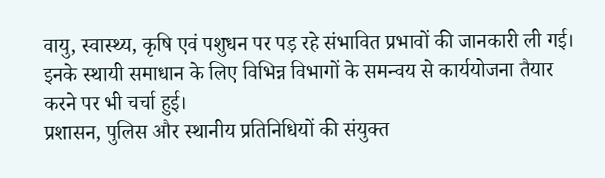वायु, स्वास्थ्य, कृषि एवं पशुधन पर पड़ रहे संभावित प्रभावों की जानकारी ली गई। इनके स्थायी समाधान के लिए विभिन्न विभागों के समन्वय से कार्ययोजना तैयार करने पर भी चर्चा हुई।
प्रशासन, पुलिस और स्थानीय प्रतिनिधियों की संयुक्त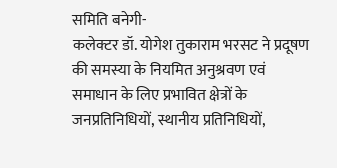समिति बनेगी-
कलेक्टर डॉ. योगेश तुकाराम भरसट ने प्रदूषण की समस्या के नियमित अनुश्रवण एवं समाधान के लिए प्रभावित क्षेत्रों के जनप्रतिनिधियों, स्थानीय प्रतिनिधियों,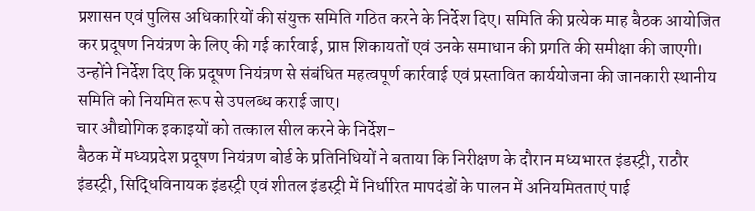प्रशासन एवं पुलिस अधिकारियों की संयुक्त समिति गठित करने के निर्देश दिए। समिति की प्रत्येक माह बैठक आयोजित कर प्रदूषण नियंत्रण के लिए की गई कार्रवाई, प्राप्त शिकायतों एवं उनके समाधान की प्रगति की समीक्षा की जाएगी।
उन्होंने निर्देश दिए कि प्रदूषण नियंत्रण से संबंधित महत्वपूर्ण कार्रवाई एवं प्रस्तावित कार्ययोजना की जानकारी स्थानीय समिति को नियमित रूप से उपलब्ध कराई जाए।
चार औद्योगिक इकाइयों को तत्काल सील करने के निर्देश-
बैठक में मध्यप्रदेश प्रदूषण नियंत्रण बोर्ड के प्रतिनिधियों ने बताया कि निरीक्षण के दौरान मध्यभारत इंडस्ट्री, राठौर इंडस्ट्री, सिद्धिविनायक इंडस्ट्री एवं शीतल इंडस्ट्री में निर्धारित मापदंडों के पालन में अनियमितताएं पाई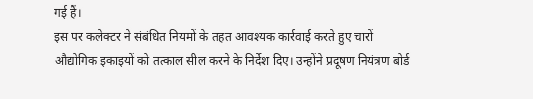गई हैं।
इस पर कलेक्टर ने संबंधित नियमों के तहत आवश्यक कार्रवाई करते हुए चारों औद्योगिक इकाइयों को तत्काल सील करने के निर्देश दिए। उन्होंने प्रदूषण नियंत्रण बोर्ड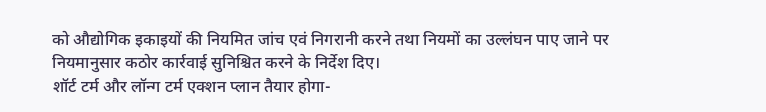को औद्योगिक इकाइयों की नियमित जांच एवं निगरानी करने तथा नियमों का उल्लंघन पाए जाने पर नियमानुसार कठोर कार्रवाई सुनिश्चित करने के निर्देश दिए।
शॉर्ट टर्म और लॉन्ग टर्म एक्शन प्लान तैयार होगा-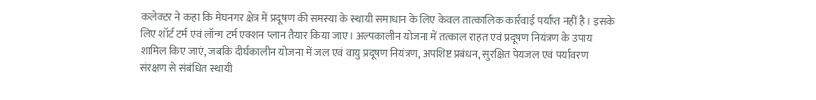कलेक्टर ने कहा कि मेघनगर क्षेत्र में प्रदूषण की समस्या के स्थायी समाधान के लिए केवल तात्कालिक कार्रवाई पर्याप्त नहीं है। इसके लिए शॉर्ट टर्म एवं लॉन्ग टर्म एक्शन प्लान तैयार किया जाए। अल्पकालीन योजना में तत्काल राहत एवं प्रदूषण नियंत्रण के उपाय शामिल किए जाएं, जबकि दीर्घकालीन योजना में जल एवं वायु प्रदूषण नियंत्रण, अपशिष्ट प्रबंधन, सुरक्षित पेयजल एवं पर्यावरण संरक्षण से संबंधित स्थायी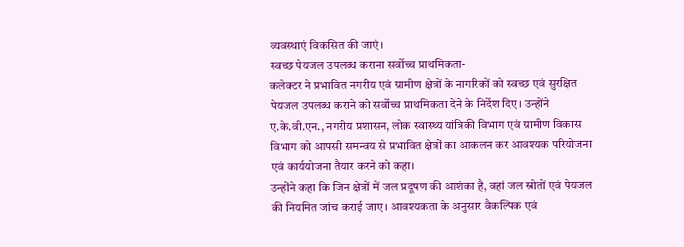व्यवस्थाएं विकसित की जाएं।
स्वच्छ पेयजल उपलब्ध कराना सर्वोच्च प्राथमिकता-
कलेक्टर ने प्रभावित नगरीय एवं ग्रामीण क्षेत्रों के नागरिकों को स्वच्छ एवं सुरक्षित पेयजल उपलब्ध कराने को सर्वोच्च प्राथमिकता देने के निर्देश दिए। उन्होंने ए.के.वी.एन., नगरीय प्रशासन, लोक स्वास्थ्य यांत्रिकी विभाग एवं ग्रामीण विकास विभाग को आपसी समन्वय से प्रभावित क्षेत्रों का आकलन कर आवश्यक परियोजना एवं कार्ययोजना तैयार करने को कहा।
उन्होंने कहा कि जिन क्षेत्रों में जल प्रदूषण की आशंका है, वहां जल स्रोतों एवं पेयजल की नियमित जांच कराई जाए। आवश्यकता के अनुसार वैकल्पिक एवं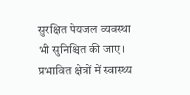सुरक्षित पेयजल व्यवस्था भी सुनिश्चित की जाए।
प्रभावित क्षेत्रों में स्वास्थ्य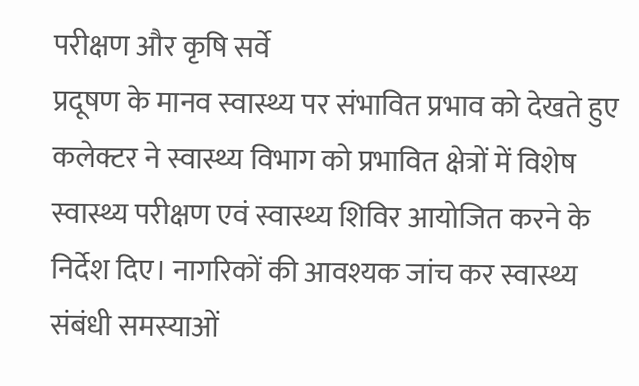परीक्षण और कृषि सर्वे
प्रदूषण के मानव स्वास्थ्य पर संभावित प्रभाव को देखते हुए कलेक्टर ने स्वास्थ्य विभाग को प्रभावित क्षेत्रों में विशेष स्वास्थ्य परीक्षण एवं स्वास्थ्य शिविर आयोजित करने के निर्देश दिए। नागरिकों की आवश्यक जांच कर स्वास्थ्य संबंधी समस्याओं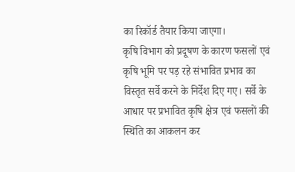का रिकॉर्ड तैयार किया जाएगा।
कृषि विभाग को प्रदूषण के कारण फसलों एवं कृषि भूमि पर पड़ रहे संभावित प्रभाव का विस्तृत सर्वे करने के निर्देश दिए गए। सर्वे के आधार पर प्रभावित कृषि क्षेत्र एवं फसलों की स्थिति का आकलन कर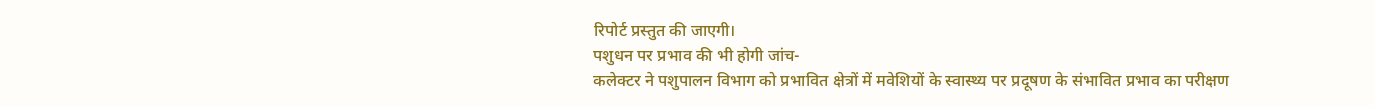रिपोर्ट प्रस्तुत की जाएगी।
पशुधन पर प्रभाव की भी होगी जांच-
कलेक्टर ने पशुपालन विभाग को प्रभावित क्षेत्रों में मवेशियों के स्वास्थ्य पर प्रदूषण के संभावित प्रभाव का परीक्षण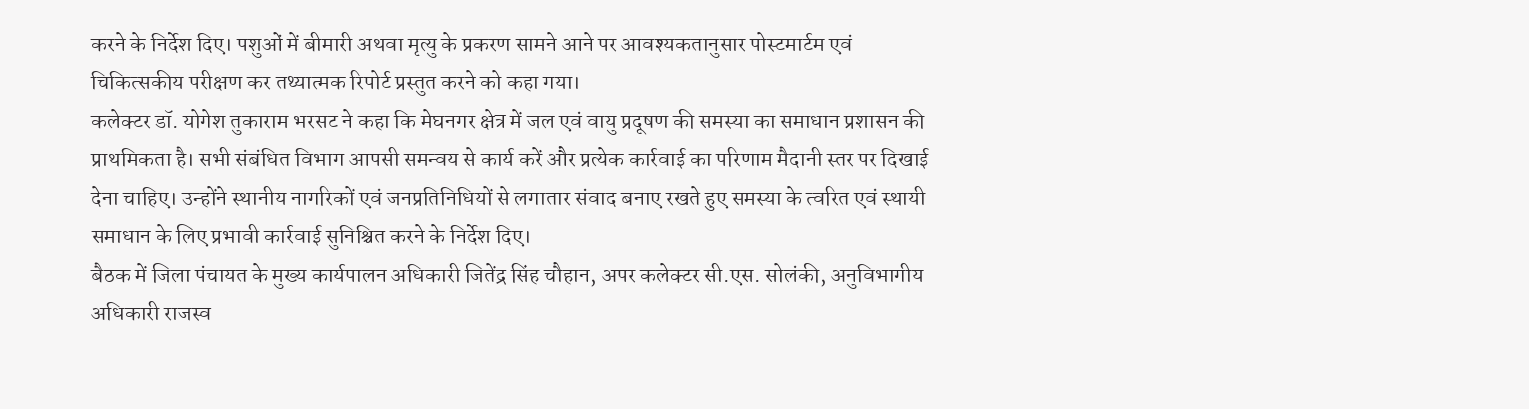करने के निर्देश दिए। पशुओं में बीमारी अथवा मृत्यु के प्रकरण सामने आने पर आवश्यकतानुसार पोस्टमार्टम एवं चिकित्सकीय परीक्षण कर तथ्यात्मक रिपोर्ट प्रस्तुत करने को कहा गया।
कलेक्टर डॉ. योगेश तुकाराम भरसट ने कहा कि मेघनगर क्षेत्र में जल एवं वायु प्रदूषण की समस्या का समाधान प्रशासन की प्राथमिकता है। सभी संबंधित विभाग आपसी समन्वय से कार्य करें और प्रत्येक कार्रवाई का परिणाम मैदानी स्तर पर दिखाई देना चाहिए। उन्होंने स्थानीय नागरिकों एवं जनप्रतिनिधियों से लगातार संवाद बनाए रखते हुए समस्या के त्वरित एवं स्थायी समाधान के लिए प्रभावी कार्रवाई सुनिश्चित करने के निर्देश दिए।
बैठक में जिला पंचायत के मुख्य कार्यपालन अधिकारी जितेंद्र सिंह चौहान, अपर कलेक्टर सी.एस. सोलंकी, अनुविभागीय अधिकारी राजस्व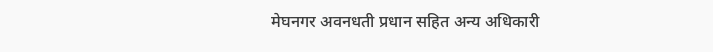मेघनगर अवनधती प्रधान सहित अन्य अधिकारी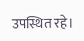उपस्थित रहे।